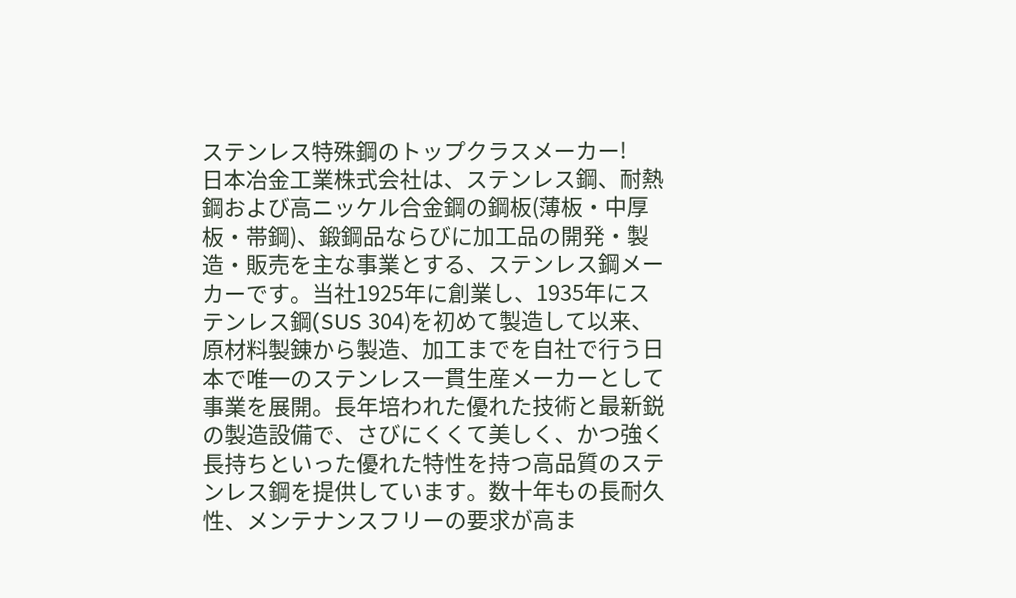ステンレス特殊鋼のトップクラスメーカー!
日本冶金工業株式会社は、ステンレス鋼、耐熱鋼および高ニッケル合金鋼の鋼板(薄板・中厚板・帯鋼)、鍛鋼品ならびに加工品の開発・製造・販売を主な事業とする、ステンレス鋼メーカーです。当社1925年に創業し、1935年にステンレス鋼(SUS 304)を初めて製造して以来、原材料製錬から製造、加工までを自社で行う日本で唯一のステンレス一貫生産メーカーとして事業を展開。長年培われた優れた技術と最新鋭の製造設備で、さびにくくて美しく、かつ強く長持ちといった優れた特性を持つ高品質のステンレス鋼を提供しています。数十年もの長耐久性、メンテナンスフリーの要求が高ま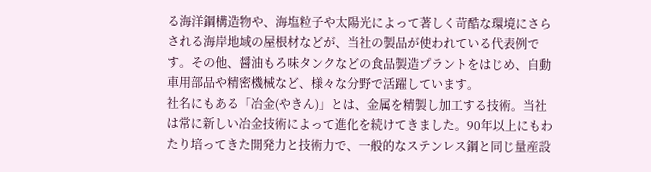る海洋鋼構造物や、海塩粒子や太陽光によって著しく苛酷な環境にさらされる海岸地域の屋根材などが、当社の製品が使われている代表例です。その他、醤油もろ味タンクなどの食品製造プラントをはじめ、自動車用部品や精密機械など、様々な分野で活躍しています。
社名にもある「冶金(やきん)」とは、金属を精製し加工する技術。当社は常に新しい冶金技術によって進化を続けてきました。90年以上にもわたり培ってきた開発力と技術力で、一般的なステンレス鋼と同じ量産設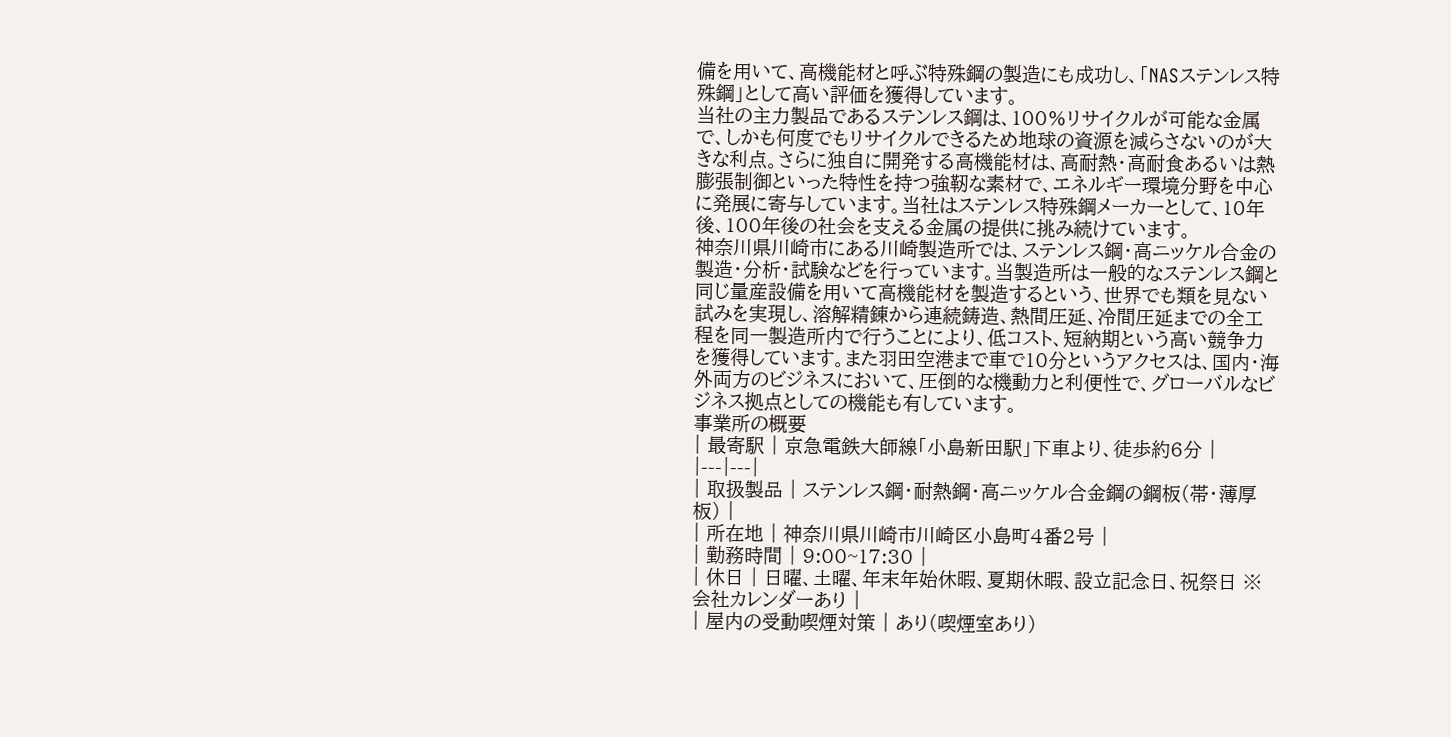備を用いて、高機能材と呼ぶ特殊鋼の製造にも成功し、「NASステンレス特殊鋼」として高い評価を獲得しています。
当社の主力製品であるステンレス鋼は、100%リサイクルが可能な金属で、しかも何度でもリサイクルできるため地球の資源を減らさないのが大きな利点。さらに独自に開発する高機能材は、高耐熱・高耐食あるいは熱膨張制御といった特性を持つ強靭な素材で、エネルギー環境分野を中心に発展に寄与しています。当社はステンレス特殊鋼メーカーとして、10年後、100年後の社会を支える金属の提供に挑み続けています。
神奈川県川崎市にある川崎製造所では、ステンレス鋼・高ニッケル合金の製造・分析・試験などを行っています。当製造所は一般的なステンレス鋼と同じ量産設備を用いて高機能材を製造するという、世界でも類を見ない試みを実現し、溶解精錬から連続鋳造、熱間圧延、冷間圧延までの全工程を同一製造所内で行うことにより、低コスト、短納期という高い競争力を獲得しています。また羽田空港まで車で10分というアクセスは、国内・海外両方のビジネスにおいて、圧倒的な機動力と利便性で、グローバルなビジネス拠点としての機能も有しています。
事業所の概要
| 最寄駅 | 京急電鉄大師線「小島新田駅」下車より、徒歩約6分 |
|---|---|
| 取扱製品 | ステンレス鋼・耐熱鋼・高ニッケル合金鋼の鋼板(帯・薄厚板) |
| 所在地 | 神奈川県川崎市川崎区小島町4番2号 |
| 勤務時間 | 9:00~17:30 |
| 休日 | 日曜、土曜、年末年始休暇、夏期休暇、設立記念日、祝祭日 ※会社カレンダーあり |
| 屋内の受動喫煙対策 | あり(喫煙室あり)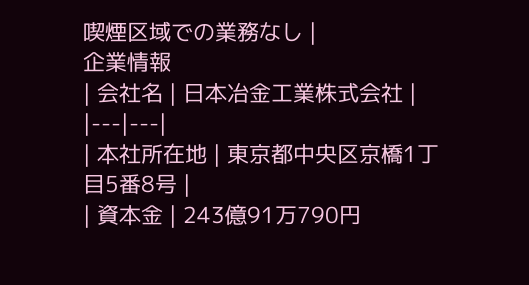喫煙区域での業務なし |
企業情報
| 会社名 | 日本冶金工業株式会社 |
|---|---|
| 本社所在地 | 東京都中央区京橋1丁目5番8号 |
| 資本金 | 243億91万790円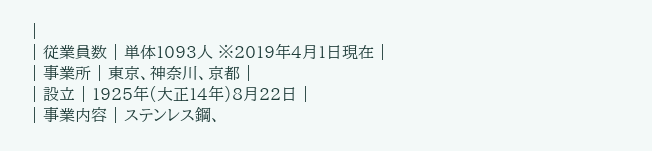|
| 従業員数 | 単体1093人 ※2019年4月1日現在 |
| 事業所 | 東京、神奈川、京都 |
| 設立 | 1925年(大正14年)8月22日 |
| 事業内容 | ステンレス鋼、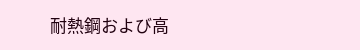耐熱鋼および高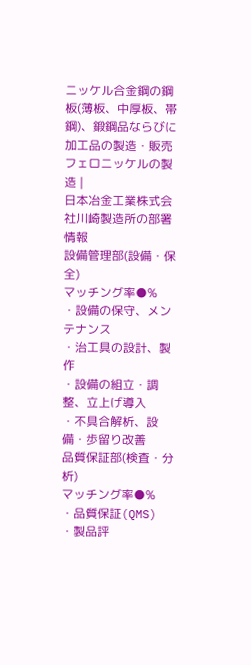ニッケル合金鋼の鋼板(薄板、中厚板、帯鋼)、鍛鋼品ならびに加工品の製造・販売 フェロニッケルの製造 |
日本冶金工業株式会社川崎製造所の部署情報
設備管理部(設備・保全)
マッチング率●%
・設備の保守、メンテナンス
・治工具の設計、製作
・設備の組立・調整、立上げ導入
・不具合解析、設備・歩留り改善
品質保証部(検査・分析)
マッチング率●%
・品質保証(QMS)
・製品評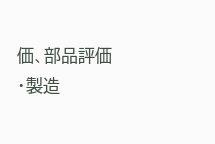価、部品評価
・製造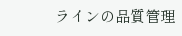ラインの品質管理